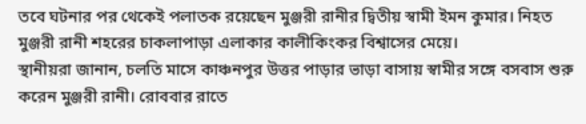তবে ঘটনার পর থেকেই পলাতক রয়েছেন মুঞ্জরী রানীর দ্বিতীয় স্বামী ইমন কুমার। নিহত মুঞ্জরী রানী শহরের চাকলাপাড়া এলাকার কালীকিংকর বিশ্বাসের মেয়ে।
স্থানীয়রা জানান, চলতি মাসে কাঞ্চনপুর উত্তর পাড়ার ভাড়া বাসায় স্বামীর সঙ্গে বসবাস শুরু করেন মুঞ্জরী রানী। রোববার রাতে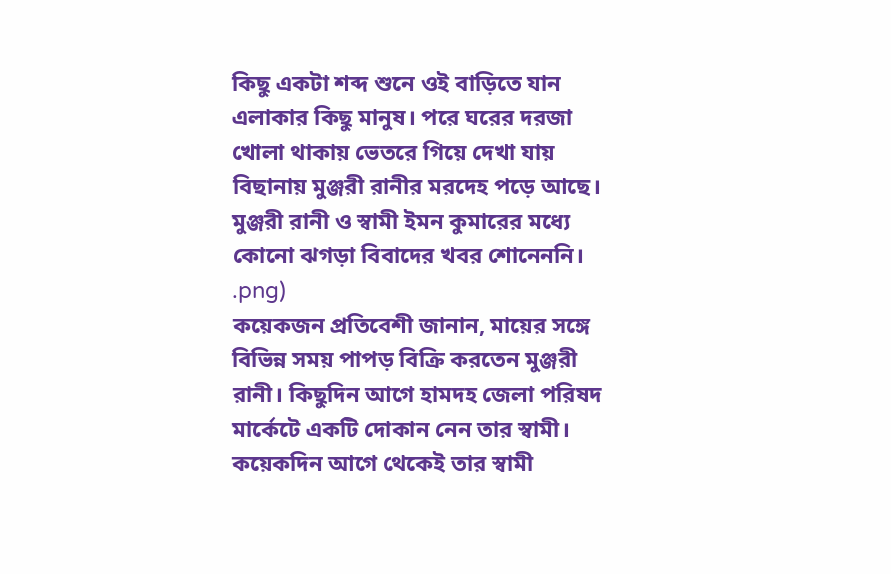কিছু একটা শব্দ শুনে ওই বাড়িতে যান এলাকার কিছু মানুষ। পরে ঘরের দরজা খোলা থাকায় ভেতরে গিয়ে দেখা যায় বিছানায় মুঞ্জরী রানীর মরদেহ পড়ে আছে। মুঞ্জরী রানী ও স্বামী ইমন কুমারের মধ্যে কোনো ঝগড়া বিবাদের খবর শোনেননি।
.png)
কয়েকজন প্রতিবেশী জানান, মায়ের সঙ্গে বিভিন্ন সময় পাপড় বিক্রি করতেন মুঞ্জরী রানী। কিছুদিন আগে হামদহ জেলা পরিষদ মার্কেটে একটি দোকান নেন তার স্বামী। কয়েকদিন আগে থেকেই তার স্বামী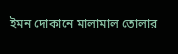ইমন দোকানে মালামাল তোলার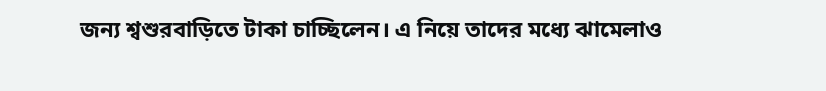জন্য শ্বশুরবাড়িতে টাকা চাচ্ছিলেন। এ নিয়ে তাদের মধ্যে ঝামেলাও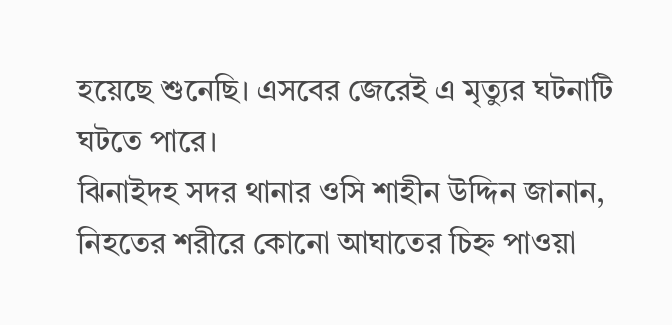হয়েছে শুনেছি। এসবের জেরেই এ মৃত্যুর ঘটনাটি ঘটতে পারে।
ঝিনাইদহ সদর থানার ওসি শাহীন উদ্দিন জানান, নিহতের শরীরে কোনো আঘাতের চিহ্ন পাওয়া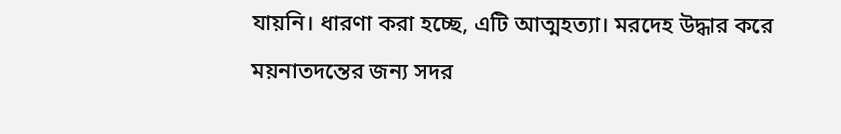যায়নি। ধারণা করা হচ্ছে, এটি আত্মহত্যা। মরদেহ উদ্ধার করে ময়নাতদন্তের জন্য সদর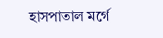হাসপাতাল মর্গে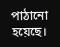পাঠানো হয়েছে।